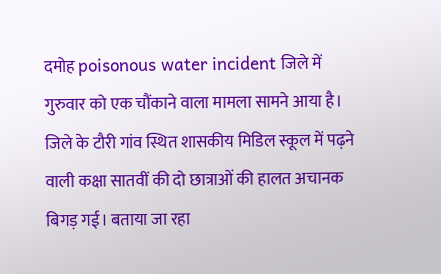दमोह poisonous water incident जिले में गुरुवार को एक चौंकाने वाला मामला सामने आया है। जिले के टौरी गांव स्थित शासकीय मिडिल स्कूल में पढ़ने वाली कक्षा सातवीं की दो छात्राओं की हालत अचानक बिगड़ गई। बताया जा रहा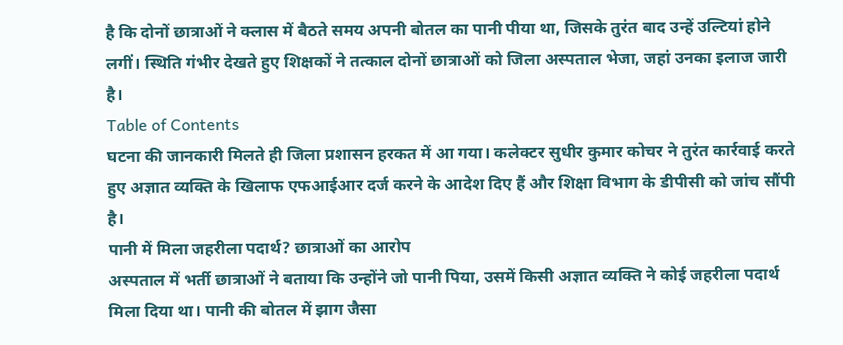है कि दोनों छात्राओं ने क्लास में बैठते समय अपनी बोतल का पानी पीया था, जिसके तुरंत बाद उन्हें उल्टियां होने लगीं। स्थिति गंभीर देखते हुए शिक्षकों ने तत्काल दोनों छात्राओं को जिला अस्पताल भेजा, जहां उनका इलाज जारी है।
Table of Contents
घटना की जानकारी मिलते ही जिला प्रशासन हरकत में आ गया। कलेक्टर सुधीर कुमार कोचर ने तुरंत कार्रवाई करते हुए अज्ञात व्यक्ति के खिलाफ एफआईआर दर्ज करने के आदेश दिए हैं और शिक्षा विभाग के डीपीसी को जांच सौंपी है।
पानी में मिला जहरीला पदार्थ? छात्राओं का आरोप
अस्पताल में भर्ती छात्राओं ने बताया कि उन्होंने जो पानी पिया, उसमें किसी अज्ञात व्यक्ति ने कोई जहरीला पदार्थ मिला दिया था। पानी की बोतल में झाग जैसा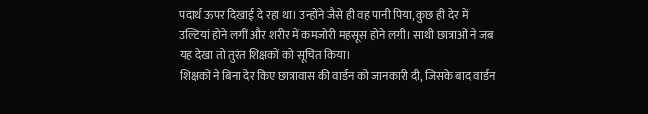पदार्थ ऊपर दिखाई दे रहा था। उन्होंने जैसे ही वह पानी पिया, कुछ ही देर में उल्टियां होने लगीं और शरीर में कमजोरी महसूस होने लगी। साथी छात्राओं ने जब यह देखा तो तुरंत शिक्षकों को सूचित किया।
शिक्षकों ने बिना देर किए छात्रावास की वार्डन को जानकारी दी, जिसके बाद वार्डन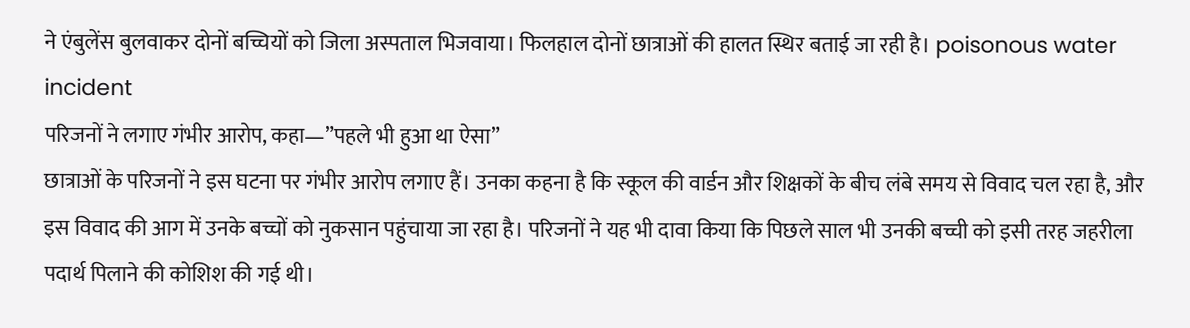ने एंबुलेंस बुलवाकर दोनों बच्चियों को जिला अस्पताल भिजवाया। फिलहाल दोनों छात्राओं की हालत स्थिर बताई जा रही है। poisonous water incident
परिजनों ने लगाए गंभीर आरोप, कहा—”पहले भी हुआ था ऐसा”
छात्राओं के परिजनों ने इस घटना पर गंभीर आरोप लगाए हैं। उनका कहना है कि स्कूल की वार्डन और शिक्षकों के बीच लंबे समय से विवाद चल रहा है, और इस विवाद की आग में उनके बच्चों को नुकसान पहुंचाया जा रहा है। परिजनों ने यह भी दावा किया कि पिछले साल भी उनकी बच्ची को इसी तरह जहरीला पदार्थ पिलाने की कोशिश की गई थी।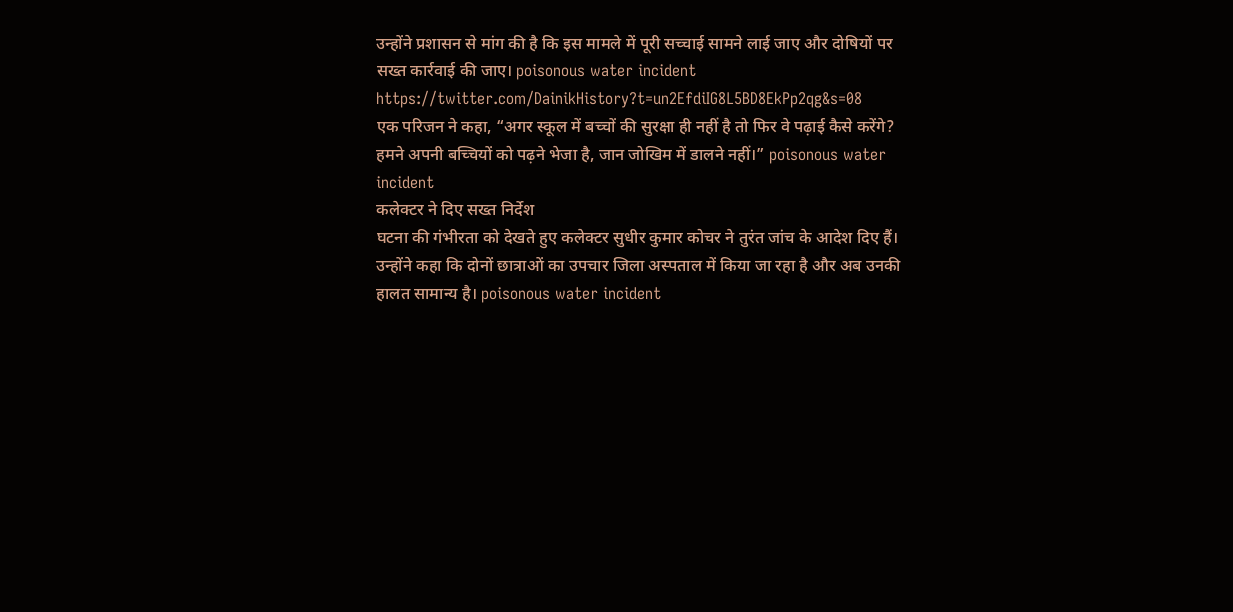उन्होंने प्रशासन से मांग की है कि इस मामले में पूरी सच्चाई सामने लाई जाए और दोषियों पर सख्त कार्रवाई की जाए। poisonous water incident
https://twitter.com/DainikHistory?t=un2EfdiIG8L5BD8EkPp2qg&s=08
एक परिजन ने कहा, “अगर स्कूल में बच्चों की सुरक्षा ही नहीं है तो फिर वे पढ़ाई कैसे करेंगे? हमने अपनी बच्चियों को पढ़ने भेजा है, जान जोखिम में डालने नहीं।” poisonous water incident
कलेक्टर ने दिए सख्त निर्देश
घटना की गंभीरता को देखते हुए कलेक्टर सुधीर कुमार कोचर ने तुरंत जांच के आदेश दिए हैं। उन्होंने कहा कि दोनों छात्राओं का उपचार जिला अस्पताल में किया जा रहा है और अब उनकी हालत सामान्य है। poisonous water incident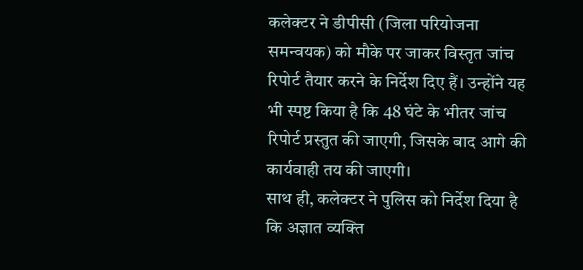कलेक्टर ने डीपीसी (जिला परियोजना समन्वयक) को मौके पर जाकर विस्तृत जांच रिपोर्ट तैयार करने के निर्देश दिए हैं। उन्होंने यह भी स्पष्ट किया है कि 48 घंटे के भीतर जांच रिपोर्ट प्रस्तुत की जाएगी, जिसके बाद आगे की कार्यवाही तय की जाएगी।
साथ ही, कलेक्टर ने पुलिस को निर्देश दिया है कि अज्ञात व्यक्ति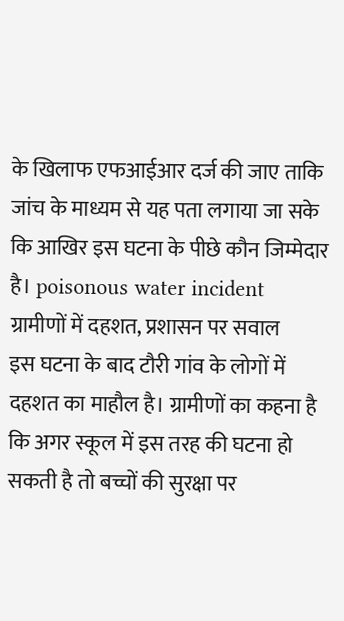के खिलाफ एफआईआर दर्ज की जाए ताकि जांच के माध्यम से यह पता लगाया जा सके कि आखिर इस घटना के पीछे कौन जिम्मेदार है। poisonous water incident
ग्रामीणों में दहशत, प्रशासन पर सवाल
इस घटना के बाद टौरी गांव के लोगों में दहशत का माहौल है। ग्रामीणों का कहना है कि अगर स्कूल में इस तरह की घटना हो सकती है तो बच्चों की सुरक्षा पर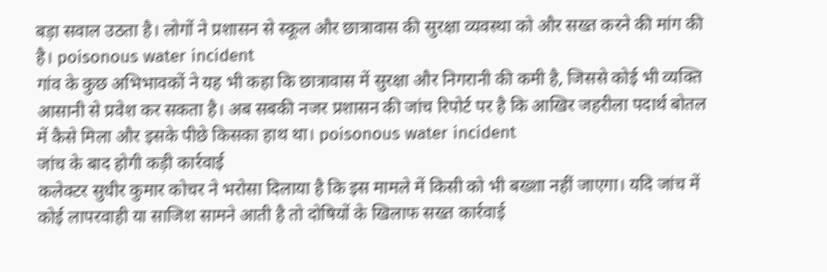बड़ा सवाल उठता है। लोगों ने प्रशासन से स्कूल और छात्रावास की सुरक्षा व्यवस्था को और सख्त करने की मांग की है। poisonous water incident
गांव के कुछ अभिभावकों ने यह भी कहा कि छात्रावास में सुरक्षा और निगरानी की कमी है, जिससे कोई भी व्यक्ति आसानी से प्रवेश कर सकता है। अब सबकी नजर प्रशासन की जांच रिपोर्ट पर है कि आखिर जहरीला पदार्थ बोतल में कैसे मिला और इसके पीछे किसका हाथ था। poisonous water incident
जांच के बाद होगी कड़ी कार्रवाई
कलेक्टर सुधीर कुमार कोचर ने भरोसा दिलाया है कि इस मामले में किसी को भी बख्शा नहीं जाएगा। यदि जांच में कोई लापरवाही या साजिश सामने आती है तो दोषियों के खिलाफ सख्त कार्रवाई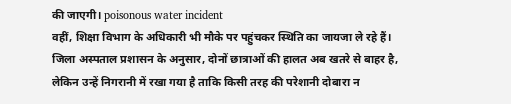की जाएगी। poisonous water incident
वहीं, शिक्षा विभाग के अधिकारी भी मौके पर पहुंचकर स्थिति का जायजा ले रहे हैं। जिला अस्पताल प्रशासन के अनुसार, दोनों छात्राओं की हालत अब खतरे से बाहर है, लेकिन उन्हें निगरानी में रखा गया है ताकि किसी तरह की परेशानी दोबारा न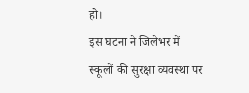हो।
इस घटना ने जिलेभर में स्कूलों की सुरक्षा व्यवस्था पर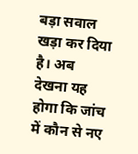बड़ा सवाल खड़ा कर दिया है। अब देखना यह होगा कि जांच में कौन से नए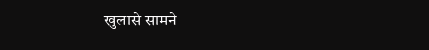खुलासे सामने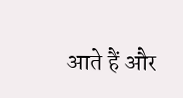आते हैं और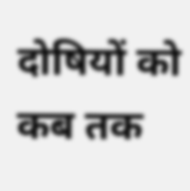दोषियों को कब तक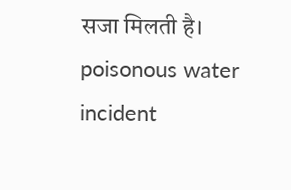सजा मिलती है। poisonous water incident